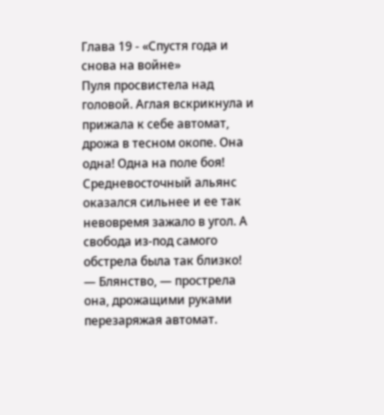Глава 19 - «Спустя года и снова на войне»
Пуля просвистела над головой. Аглая вскрикнула и прижала к себе автомат, дрожа в тесном окопе. Она одна! Одна на поле боя! Средневосточный альянс оказался сильнее и ее так невовремя зажало в угол. А свобода из-под самого обстрела была так близко!
— Блянство, — прострела она, дрожащими руками перезаряжая автомат.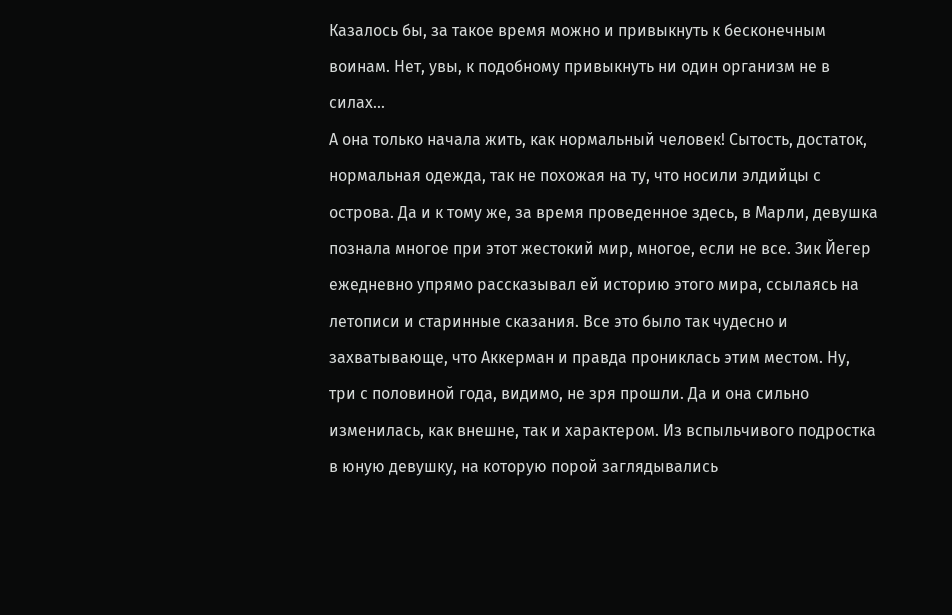Казалось бы, за такое время можно и привыкнуть к бесконечным воинам. Нет, увы, к подобному привыкнуть ни один организм не в силах...
А она только начала жить, как нормальный человек! Сытость, достаток, нормальная одежда, так не похожая на ту, что носили элдийцы с острова. Да и к тому же, за время проведенное здесь, в Марли, девушка познала многое при этот жестокий мир, многое, если не все. Зик Йегер ежедневно упрямо рассказывал ей историю этого мира, ссылаясь на летописи и старинные сказания. Все это было так чудесно и захватывающе, что Аккерман и правда прониклась этим местом. Ну, три с половиной года, видимо, не зря прошли. Да и она сильно изменилась, как внешне, так и характером. Из вспыльчивого подростка в юную девушку, на которую порой заглядывались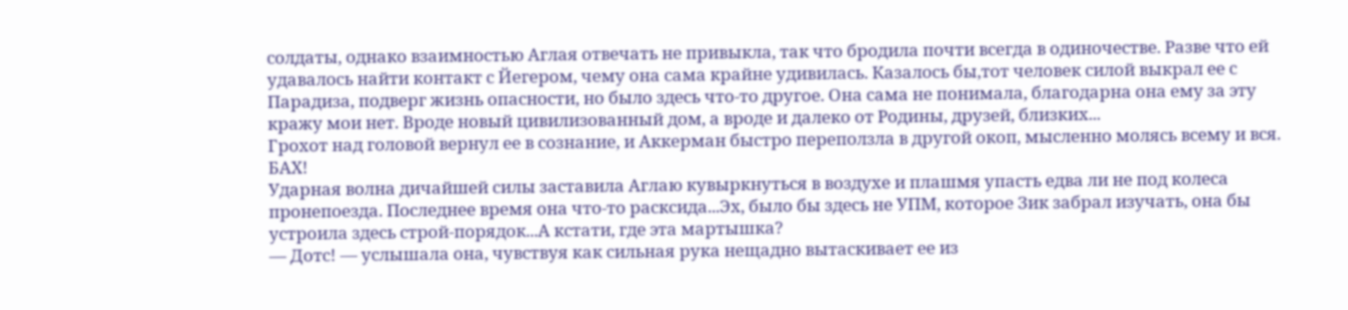солдаты, однако взаимностью Аглая отвечать не привыкла, так что бродила почти всегда в одиночестве. Разве что ей удавалось найти контакт с Йегером, чему она сама крайне удивилась. Казалось бы,тот человек силой выкрал ее с Парадиза, подверг жизнь опасности, но было здесь что-то другое. Она сама не понимала, благодарна она ему за эту кражу мои нет. Вроде новый цивилизованный дом, а вроде и далеко от Родины, друзей, близких...
Грохот над головой вернул ее в сознание, и Аккерман быстро переползла в другой окоп, мысленно молясь всему и вся.
БАХ!
Ударная волна дичайшей силы заставила Аглаю кувыркнуться в воздухе и плашмя упасть едва ли не под колеса пронепоезда. Последнее время она что-то расксида...Эх, было бы здесь не УПМ, которое Зик забрал изучать, она бы устроила здесь строй-порядок...А кстати, где эта мартышка?
— Дотс! — услышала она, чувствуя как сильная рука нещадно вытаскивает ее из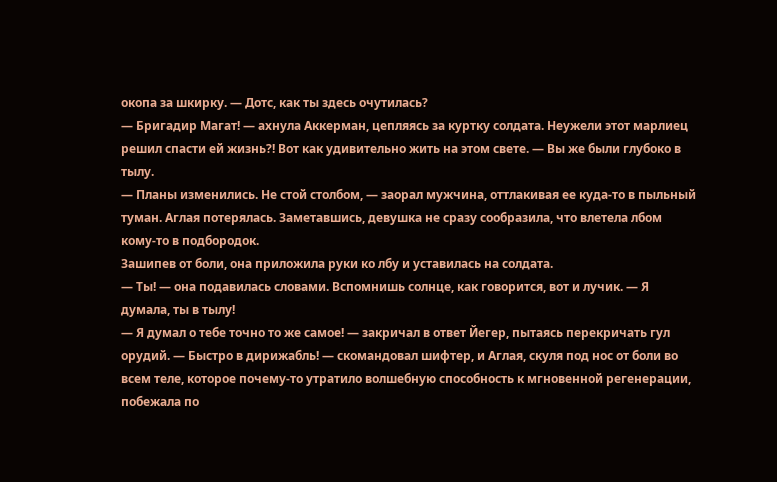окопа за шкирку. — Дотс, как ты здесь очутилась?
— Бригадир Магат! — ахнула Аккерман, цепляясь за куртку солдата. Неужели этот марлиец решил спасти ей жизнь?! Вот как удивительно жить на этом свете. — Вы же были глубоко в тылу.
— Планы изменились. Не стой столбом, — заорал мужчина, оттлакивая ее куда-то в пыльный туман. Аглая потерялась. Заметавшись, девушка не сразу сообразила, что влетела лбом кому-то в подбородок.
Зашипев от боли, она приложила руки ко лбу и уставилась на солдата.
— Ты! — она подавилась словами. Вспомнишь солнце, как говорится, вот и лучик. — Я думала, ты в тылу!
— Я думал о тебе точно то же самое! — закричал в ответ Йегер, пытаясь перекричать гул орудий. — Быстро в дирижабль! — скомандовал шифтер, и Аглая, скуля под нос от боли во всем теле, которое почему-то утратило волшебную способность к мгновенной регенерации, побежала по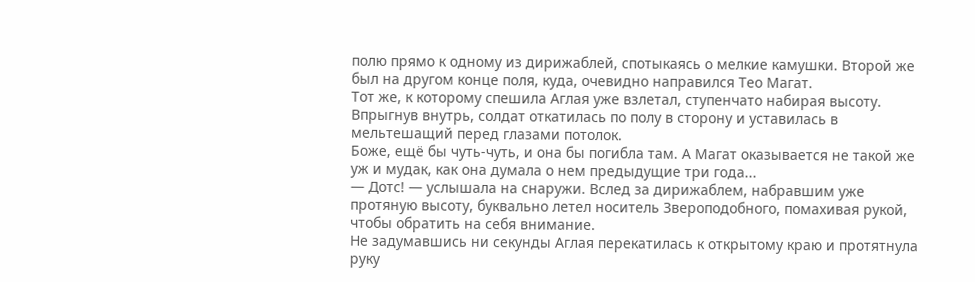полю прямо к одному из дирижаблей, спотыкаясь о мелкие камушки. Второй же был на другом конце поля, куда, очевидно направился Тео Магат.
Тот же, к которому спешила Аглая уже взлетал, ступенчато набирая высоту. Впрыгнув внутрь, солдат откатилась по полу в сторону и уставилась в мельтешащий перед глазами потолок.
Боже, ещё бы чуть-чуть, и она бы погибла там. А Магат оказывается не такой же уж и мудак, как она думала о нем предыдущие три года...
— Дотс! — услышала на снаружи. Вслед за дирижаблем, набравшим уже протяную высоту, буквально летел носитель Звероподобного, помахивая рукой, чтобы обратить на себя внимание.
Не задумавшись ни секунды Аглая перекатилась к открытому краю и протятнула руку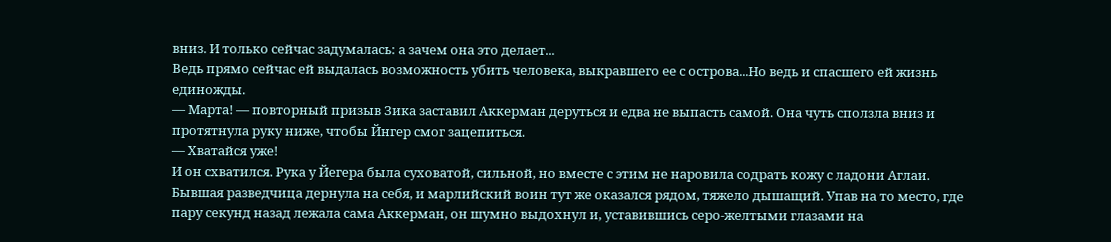вниз. И только сейчас задумалась: а зачем она это делает...
Ведь прямо сейчас ей выдалась возможность убить человека, выкравшего ее с острова...Но ведь и спасшего ей жизнь единожды.
— Марта! — повторный призыв Зика заставил Аккерман деруться и едва не выпасть самой. Она чуть сползла вниз и протятнула руку ниже, чтобы Йнгер смог зацепиться.
— Хватайся уже!
И он схватился. Рука у Йегера была суховатой, сильной, но вместе с этим не наровила содрать кожу с ладони Аглаи.
Бывшая разведчица дернула на себя, и марлийский воин тут же оказался рядом, тяжело дышащий. Упав на то место, где пару секунд назад лежала сама Аккерман, он шумно выдохнул и, уставившись серо-желтыми глазами на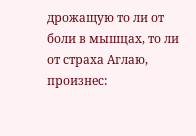дрожащую то ли от боли в мышцах, то ли от страха Аглаю, произнес: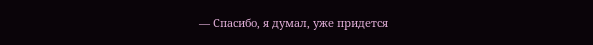— Спасибо, я думал, уже придется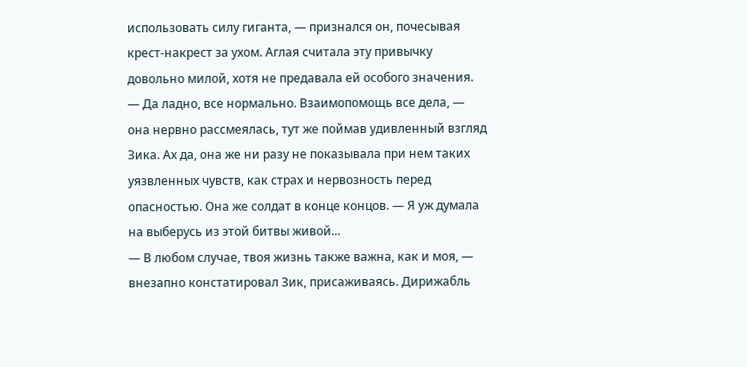использовать силу гиганта, — признался он, почесывая крест-накрест за ухом. Аглая считала эту привычку довольно милой, хотя не предавала ей особого значения.
— Да ладно, все нормально. Взаимопомощь все дела, — она нервно рассмеялась, тут же поймав удивленный взгляд Зика. Ах да, она же ни разу не показывала при нем таких уязвленных чувств, как страх и нервозность перед опасностью. Она же солдат в конце концов. — Я уж думала на выберусь из этой битвы живой...
— В любом случае, твоя жизнь также важна, как и моя, — внезапно констатировал Зик, присаживаясь. Дирижабль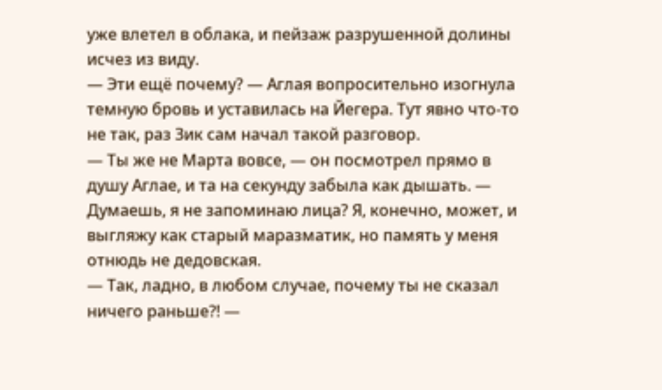уже влетел в облака, и пейзаж разрушенной долины исчез из виду.
— Эти ещё почему? — Аглая вопросительно изогнула темную бровь и уставилась на Йегера. Тут явно что-то не так, раз Зик сам начал такой разговор.
— Ты же не Марта вовсе, — он посмотрел прямо в душу Аглае, и та на секунду забыла как дышать. — Думаешь, я не запоминаю лица? Я, конечно, может, и выгляжу как старый маразматик, но память у меня отнюдь не дедовская.
— Так, ладно, в любом случае, почему ты не сказал ничего раньше?! —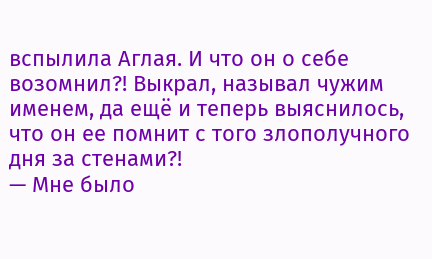вспылила Аглая. И что он о себе возомнил?! Выкрал, называл чужим именем, да ещё и теперь выяснилось, что он ее помнит с того злополучного дня за стенами?!
— Мне было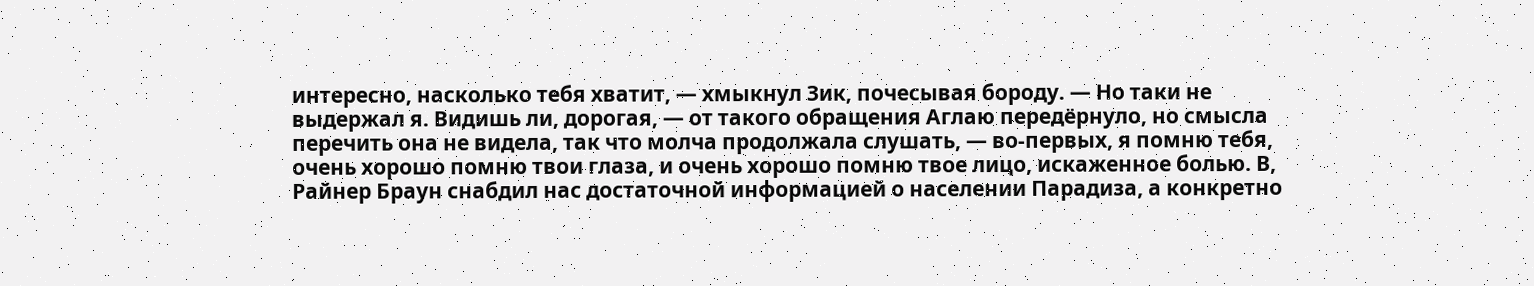интересно, насколько тебя хватит, — хмыкнул Зик, почесывая бороду. — Но таки не выдержал я. Видишь ли, дорогая, — от такого обращения Аглаю передёрнуло, но смысла перечить она не видела, так что молча продолжала слушать, — во-первых, я помню тебя, очень хорошо помню твои глаза, и очень хорошо помню твое лицо, искаженное болью. В, Райнер Браун снабдил нас достаточной информацией о населении Парадиза, а конкретно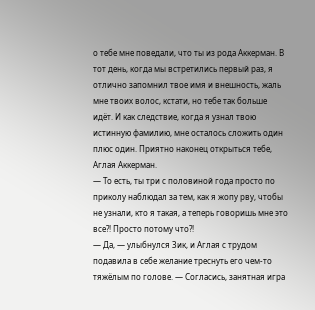о тебе мне поведали, что ты из рода Аккерман. В тот день, когда мы встретились первый раз, я отлично запомнил твое имя и внешность, жаль мне твоих волос, кстати, но тебе так больше идёт. И как следствие, когда я узнал твою истинную фамилию, мне осталось сложить один плюс один. Приятно наконец открыться тебе, Аглая Аккерман.
— То есть, ты три с половиной года просто по приколу наблюдал за тем, как я жопу рву, чтобы не узнали, кто я такая, а теперь говоришь мне это все?! Просто потому что?!
— Да, — улыбнулся Зик, и Аглая с трудом подавила в себе желание треснуть его чем-то тяжёлым по голове. — Согласись, занятная игра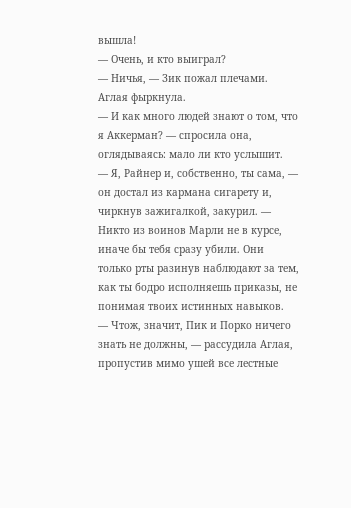вышла!
— Очень, и кто выиграл?
— Ничья, — Зик пожал плечами. Аглая фыркнула.
— И как много людей знают о том, что я Аккерман? — спросила она, оглядываясь: мало ли кто услышит.
— Я, Райнер и, собственно, ты сама, — он достал из кармана сигарету и, чиркнув зажигалкой, закурил. — Никто из воинов Марли не в курсе, иначе бы тебя сразу убили. Они только рты разинув наблюдают за тем, как ты бодро исполняешь приказы, не понимая твоих истинных навыков.
— Чтож, значит, Пик и Порко ничего знать не должны, — рассудила Аглая, пропустив мимо ушей все лестные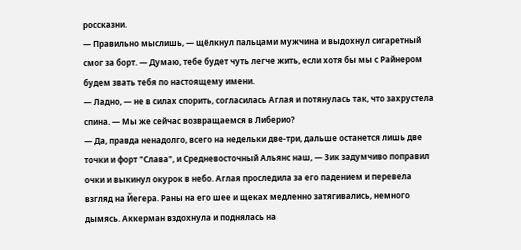россказни.
— Правильно мыслишь, — щёлкнул пальцами мужчина и выдохнул сигаретный смог за борт. — Думаю, тебе будет чуть легче жить, если хотя бы мы с Райнером будем звать тебя по настоящему имени.
— Ладно, — не в силах спорить, согласилась Аглая и потянулась так, что захрустела спина. — Мы же сейчас возвращаемся в Либерио?
— Да, правда ненадолго, всего на недельки две-три, дальше останется лишь две точки и форт "Слава", и Средневосточный Альянс наш, — Зик задумчиво поправил очки и выкинул окурок в небо. Аглая проследила за его падением и перевела взгляд на Йегера. Раны на его шее и щеках медленно затягивались, немного дымясь. Аккерман вздохнула и поднялась на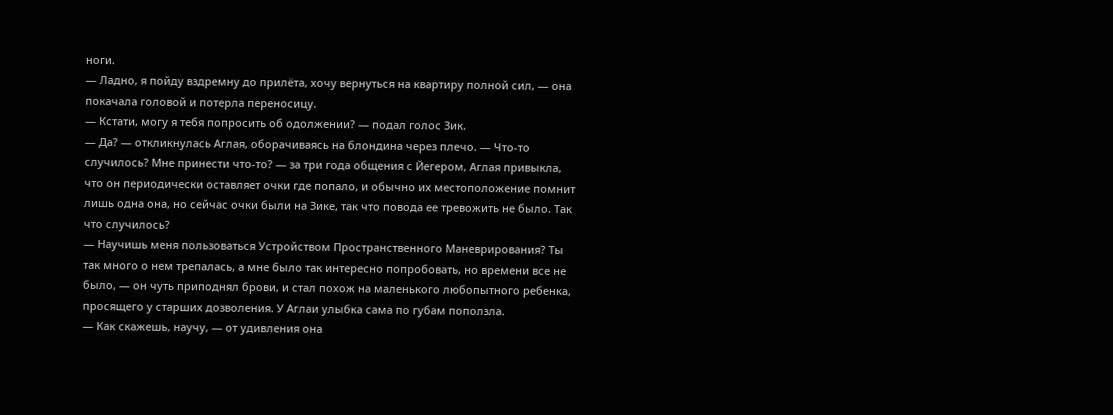ноги.
— Ладно, я пойду вздремну до прилёта, хочу вернуться на квартиру полной сил, — она покачала головой и потерла переносицу.
— Кстати, могу я тебя попросить об одолжении? — подал голос Зик.
— Да? — откликнулась Аглая, оборачиваясь на блондина через плечо. — Что-то случилось? Мне принести что-то? — за три года общения с Йегером, Аглая привыкла, что он периодически оставляет очки где попало, и обычно их местоположение помнит лишь одна она, но сейчас очки были на Зике, так что повода ее тревожить не было. Так что случилось?
— Научишь меня пользоваться Устройством Пространственного Маневрирования? Ты так много о нем трепалась, а мне было так интересно попробовать, но времени все не было, — он чуть приподнял брови, и стал похож на маленького любопытного ребенка, просящего у старших дозволения. У Аглаи улыбка сама по губам поползла.
— Как скажешь, научу, — от удивления она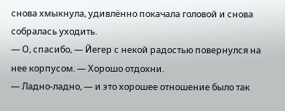снова хмыкнула, удивлённо покачала головой и снова собралась уходить.
— О, спасибо, — Йегер с некой радостью повернулся на нее корпусом. — Хорошо отдохни.
— Ладно-ладно, — и это хорошее отношение было так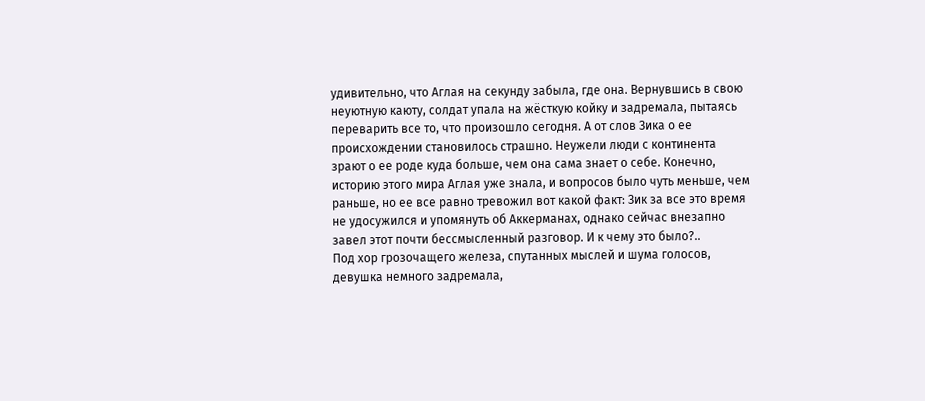удивительно, что Аглая на секунду забыла, где она. Вернувшись в свою неуютную каюту, солдат упала на жёсткую койку и задремала, пытаясь переварить все то, что произошло сегодня. А от слов Зика о ее происхождении становилось страшно. Неужели люди с континента зрают о ее роде куда больше, чем она сама знает о себе. Конечно, историю этого мира Аглая уже знала, и вопросов было чуть меньше, чем раньше, но ее все равно тревожил вот какой факт: Зик за все это время не удосужился и упомянуть об Аккерманах, однако сейчас внезапно завел этот почти бессмысленный разговор. И к чему это было?..
Под хор грозочащего железа, спутанных мыслей и шума голосов, девушка немного задремала,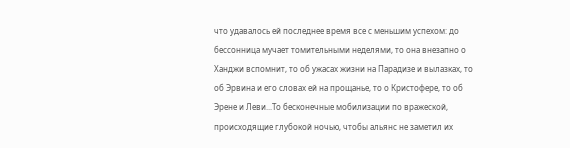что удавалось ей последнее время все с меньшим успехом: до бессонница мучает томительными неделями, то она внезапно о Ханджи вспомнит, то об ужасах жизни на Парадизе и вылазках, то об Эрвина и его словах ей на прощанье, то о Кристофере, то об Эрене и Леви...То бесконечные мобилизации по вражеской, происходящие глубокой ночью, чтобы альянс не заметил их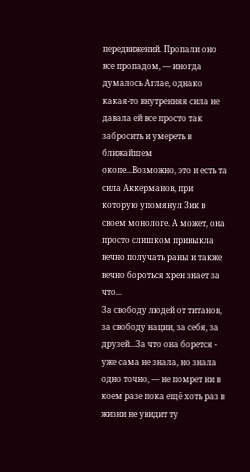передвижений. Пропали оно все пропадом, — иногда думалось Аглае, однако какая-то внутренняя сила не давала ей все просто так забросить и умереть в ближайшем окопе...Возможно, это и есть та сила Аккерманов, при которую упомянул Зик в своем монологе. А может, она просто слишком привыкла вечно получать раны и также вечно бороться хрен знает за что...
За свободу людей от титанов, за свободу нации, за себя, за друзей...За что она борется - уже сама не знала, но знала одно точно, — не помрет ни в коем разе пока ещё хоть раз в жизни не увидит ту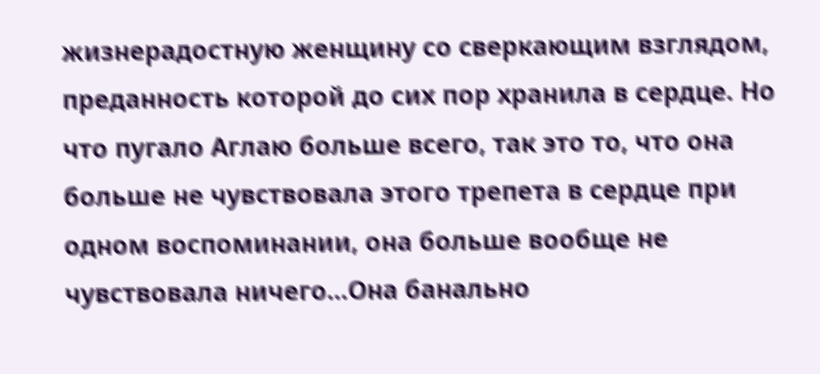жизнерадостную женщину со сверкающим взглядом, преданность которой до сих пор хранила в сердце. Но что пугало Аглаю больше всего, так это то, что она больше не чувствовала этого трепета в сердце при одном воспоминании, она больше вообще не чувствовала ничего...Она банально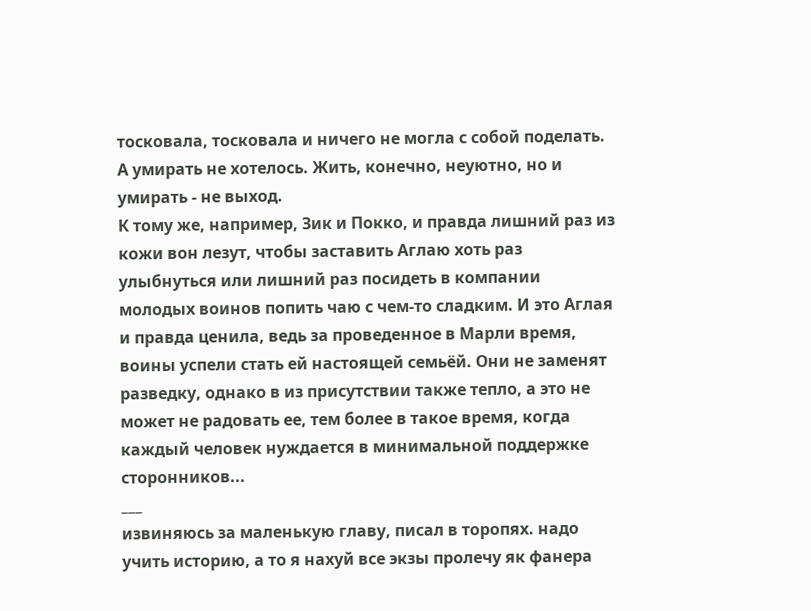тосковала, тосковала и ничего не могла с собой поделать. А умирать не хотелось. Жить, конечно, неуютно, но и умирать - не выход.
К тому же, например, Зик и Покко, и правда лишний раз из кожи вон лезут, чтобы заставить Аглаю хоть раз улыбнуться или лишний раз посидеть в компании молодых воинов попить чаю с чем-то сладким. И это Аглая и правда ценила, ведь за проведенное в Марли время, воины успели стать ей настоящей семьёй. Они не заменят разведку, однако в из присутствии также тепло, а это не может не радовать ее, тем более в такое время, когда каждый человек нуждается в минимальной поддержке сторонников...
___
извиняюсь за маленькую главу, писал в торопях. надо учить историю, а то я нахуй все экзы пролечу як фанера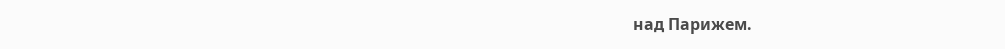над Парижем.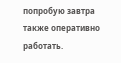попробую завтра также оперативно работать.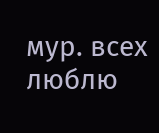мур. всех люблю